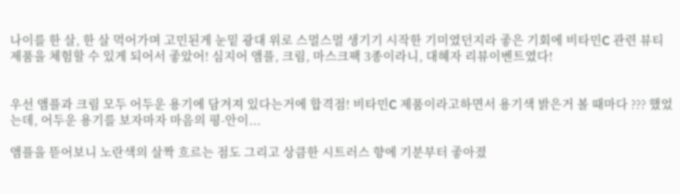나이를 한 살, 한 살 먹어가며 고민된게 눈밑 광대 위로 스멀스멀 생기기 시작한 기미였던지라 좋은 기회에 비타민C 관련 뷰티 제품을 체험할 수 있게 되어서 좋았어! 심지어 앰플, 크림, 마스크팩 3종이라니, 대혜자 리뷰이벤트였다!


우선 앰플과 크림 모두 어두운 용기에 담겨져 있다는거에 합격점! 비타민C 제품이라고하면서 용기색 밝은거 볼 때마다 ??? 했었는데, 어두운 용기를 보자마자 마음의 평-안이...

앰플을 뜯어보니 노란색의 살짝 흐르는 점도 그리고 상큼한 시트러스 향에 기분부터 좋아졌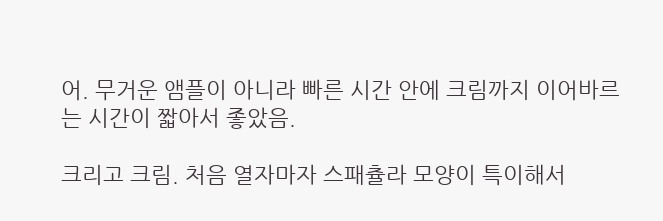어. 무거운 앰플이 아니라 빠른 시간 안에 크림까지 이어바르는 시간이 짧아서 좋았음.

크리고 크림. 처음 열자마자 스패츌라 모양이 특이해서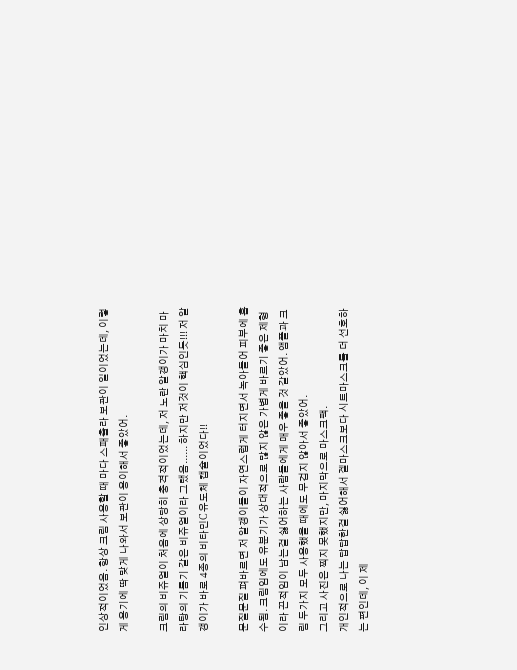인상적이었음. 항상 크림 사용할 때 마다 스패츌라 보관이 일이었는데, 이렇게 용기에 딱 맞게 나와서 보관이 용이해서 좋았어.

크림의 비쥬얼이 처음에 상당히 충격적이었는데, 저 노란 알갱이가 마치 마라탕의 기름기 같은 비쥬얼이라 그랬음...... 하지만 저것이 핵심인듯!!! 저 알갱이가 바로 4종의 비타민C 유도체 캡슐이었다!!

문질문질 펴바르면 저 알갱이들이 자연스럽게 터지면서 녹아들어 피부에 흡수됨. 크림임에도 유분기가 상대적으로 많지 않은 가볍게 바르기 좋은 제형이라 끈적임이 남는걸 싫어하는 사람들에게 매우 좋을 것 같았어. 앰플과 크림 두가지 모두 사용했을 때에도 무겁지 않아서 좋았어.
그리고 사진은 찍지 못했지만, 마지막으로 마스크팩.
개인적으로 나는 답답한걸 싫어해서 겔마스크보다 시트마스크를 더 선호하는 편인데, 이 제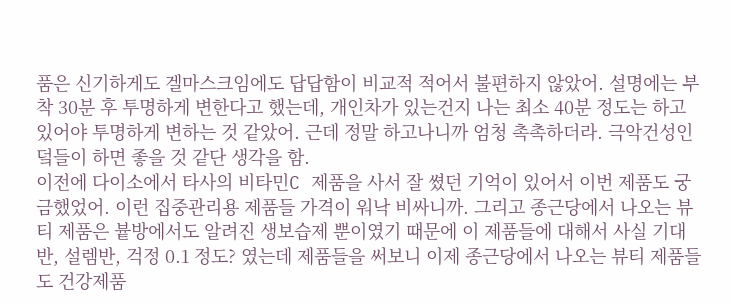품은 신기하게도 겔마스크임에도 답답함이 비교적 적어서 불편하지 않았어. 설명에는 부착 30분 후 투명하게 변한다고 했는데, 개인차가 있는건지 나는 최소 40분 정도는 하고 있어야 투명하게 변하는 것 같았어. 근데 정말 하고나니까 엄청 촉촉하더라. 극악건성인 덬들이 하면 좋을 것 같단 생각을 함.
이전에 다이소에서 타사의 비타민C 제품을 사서 잘 쎴던 기억이 있어서 이번 제품도 궁금했었어. 이런 집중관리용 제품들 가격이 워낙 비싸니까. 그리고 종근당에서 나오는 뷰티 제품은 븉방에서도 알려진 생보습제 뿐이였기 때문에 이 제품들에 대해서 사실 기대반, 설렘반, 걱정 0.1 정도? 였는데 제품들을 써보니 이제 종근당에서 나오는 뷰티 제품들도 건강제품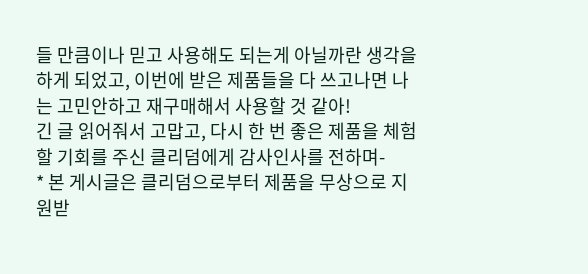들 만큼이나 믿고 사용해도 되는게 아닐까란 생각을 하게 되었고, 이번에 받은 제품들을 다 쓰고나면 나는 고민안하고 재구매해서 사용할 것 같아!
긴 글 읽어줘서 고맙고, 다시 한 번 좋은 제품을 체험할 기회를 주신 클리덤에게 감사인사를 전하며-
* 본 게시글은 클리덤으로부터 제품을 무상으로 지원받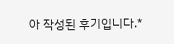아 작성된 후기입니다.*